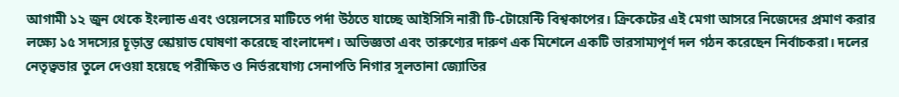আগামী ১২ জুন থেকে ইংল্যান্ড এবং ওয়েলসের মাটিতে পর্দা উঠতে যাচ্ছে আইসিসি নারী টি-টোয়েন্টি বিশ্বকাপের। ক্রিকেটের এই মেগা আসরে নিজেদের প্রমাণ করার লক্ষ্যে ১৫ সদস্যের চূড়ান্ত স্কোয়াড ঘোষণা করেছে বাংলাদেশ। অভিজ্ঞতা এবং তারুণ্যের দারুণ এক মিশেলে একটি ভারসাম্যপূর্ণ দল গঠন করেছেন নির্বাচকরা। দলের নেতৃত্বভার তুলে দেওয়া হয়েছে পরীক্ষিত ও নির্ভরযোগ্য সেনাপতি নিগার সুলতানা জ্যোতির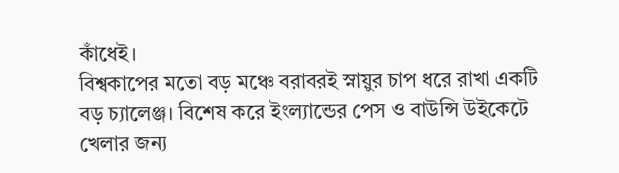কাঁধেই।
বিশ্বকাপের মতো বড় মঞ্চে বরাবরই স্নায়ুর চাপ ধরে রাখা একটি বড় চ্যালেঞ্জ। বিশেষ করে ইংল্যান্ডের পেস ও বাউন্সি উইকেটে খেলার জন্য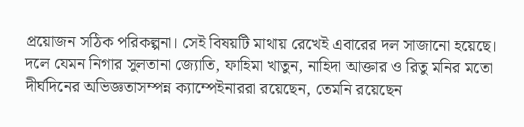প্রয়োজন সঠিক পরিকল্পনা। সেই বিষয়টি মাথায় রেখেই এবারের দল সাজানো হয়েছে। দলে যেমন নিগার সুলতানা জ্যোতি, ফাহিমা খাতুন, নাহিদা আক্তার ও রিতু মনির মতো দীর্ঘদিনের অভিজ্ঞতাসম্পন্ন ক্যাম্পেইনাররা রয়েছেন, তেমনি রয়েছেন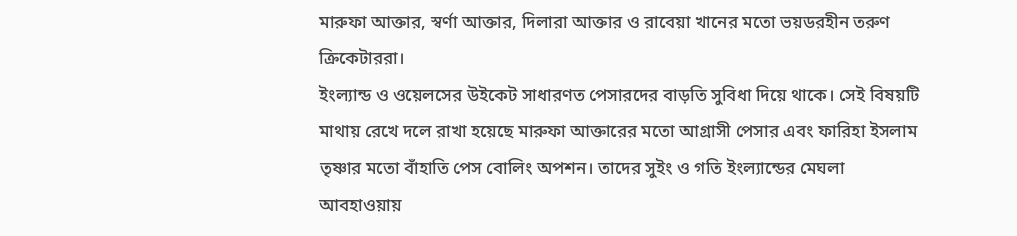মারুফা আক্তার, স্বর্ণা আক্তার, দিলারা আক্তার ও রাবেয়া খানের মতো ভয়ডরহীন তরুণ ক্রিকেটাররা।
ইংল্যান্ড ও ওয়েলসের উইকেট সাধারণত পেসারদের বাড়তি সুবিধা দিয়ে থাকে। সেই বিষয়টি মাথায় রেখে দলে রাখা হয়েছে মারুফা আক্তারের মতো আগ্রাসী পেসার এবং ফারিহা ইসলাম তৃষ্ণার মতো বাঁহাতি পেস বোলিং অপশন। তাদের সুইং ও গতি ইংল্যান্ডের মেঘলা আবহাওয়ায়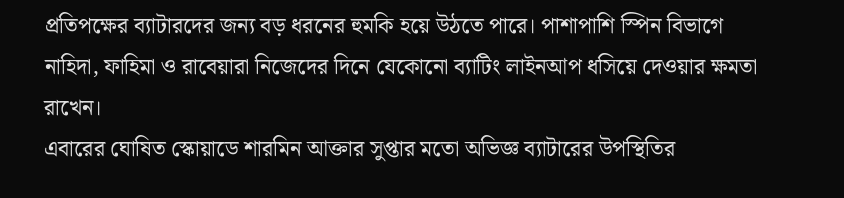প্রতিপক্ষের ব্যাটারদের জন্য বড় ধরনের হুমকি হয়ে উঠতে পারে। পাশাপাশি স্পিন বিভাগে নাহিদা, ফাহিমা ও রাবেয়ারা নিজেদের দিনে যেকোনো ব্যাটিং লাইনআপ ধসিয়ে দেওয়ার ক্ষমতা রাখেন।
এবারের ঘোষিত স্কোয়াডে শারমিন আক্তার সুপ্তার মতো অভিজ্ঞ ব্যাটারের উপস্থিতির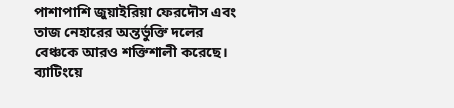পাশাপাশি জুয়াইরিয়া ফেরদৌস এবং তাজ নেহারের অন্তর্ভুক্তি দলের বেঞ্চকে আরও শক্তিশালী করেছে। ব্যাটিংয়ে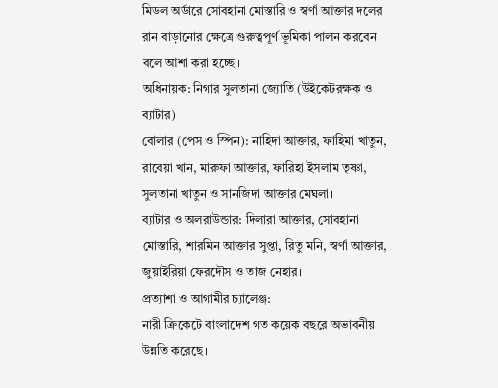মিডল অর্ডারে সোবহানা মোস্তারি ও স্বর্ণা আক্তার দলের রান বাড়ানোর ক্ষেত্রে গুরুত্বপূর্ণ ভূমিকা পালন করবেন বলে আশা করা হচ্ছে।
অধিনায়ক: নিগার সুলতানা জ্যোতি (উইকেটরক্ষক ও ব্যাটার)
বোলার (পেস ও স্পিন): নাহিদা আক্তার, ফাহিমা খাতুন, রাবেয়া খান, মারুফা আক্তার, ফারিহা ইসলাম তৃষ্ণা, সুলতানা খাতুন ও সানজিদা আক্তার মেঘলা।
ব্যাটার ও অলরাউন্ডার: দিলারা আক্তার, সোবহানা মোস্তারি, শারমিন আক্তার সুপ্তা, রিতু মনি, স্বর্ণা আক্তার, জুয়াইরিয়া ফেরদৌস ও তাজ নেহার।
প্রত্যাশা ও আগামীর চ্যালেঞ্জ:
নারী ক্রিকেটে বাংলাদেশ গত কয়েক বছরে অভাবনীয় উন্নতি করেছে।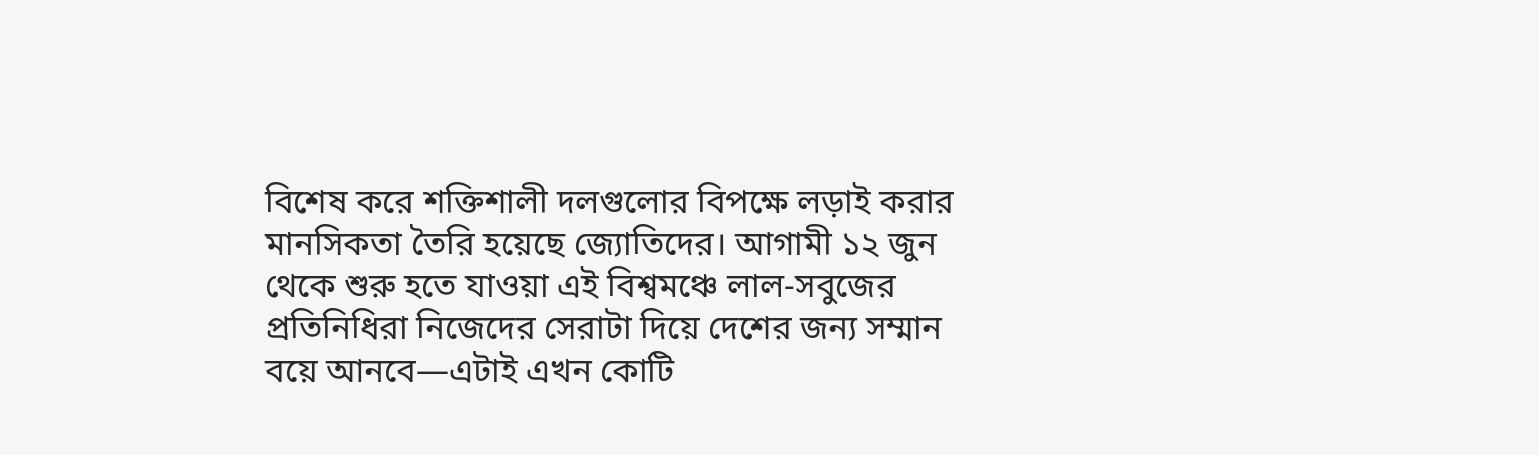বিশেষ করে শক্তিশালী দলগুলোর বিপক্ষে লড়াই করার মানসিকতা তৈরি হয়েছে জ্যোতিদের। আগামী ১২ জুন থেকে শুরু হতে যাওয়া এই বিশ্বমঞ্চে লাল-সবুজের প্রতিনিধিরা নিজেদের সেরাটা দিয়ে দেশের জন্য সম্মান বয়ে আনবে—এটাই এখন কোটি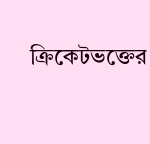ক্রিকেটভক্তের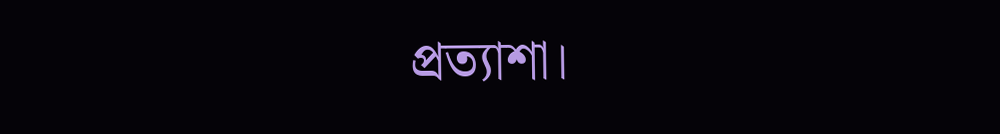প্রত্যাশা।